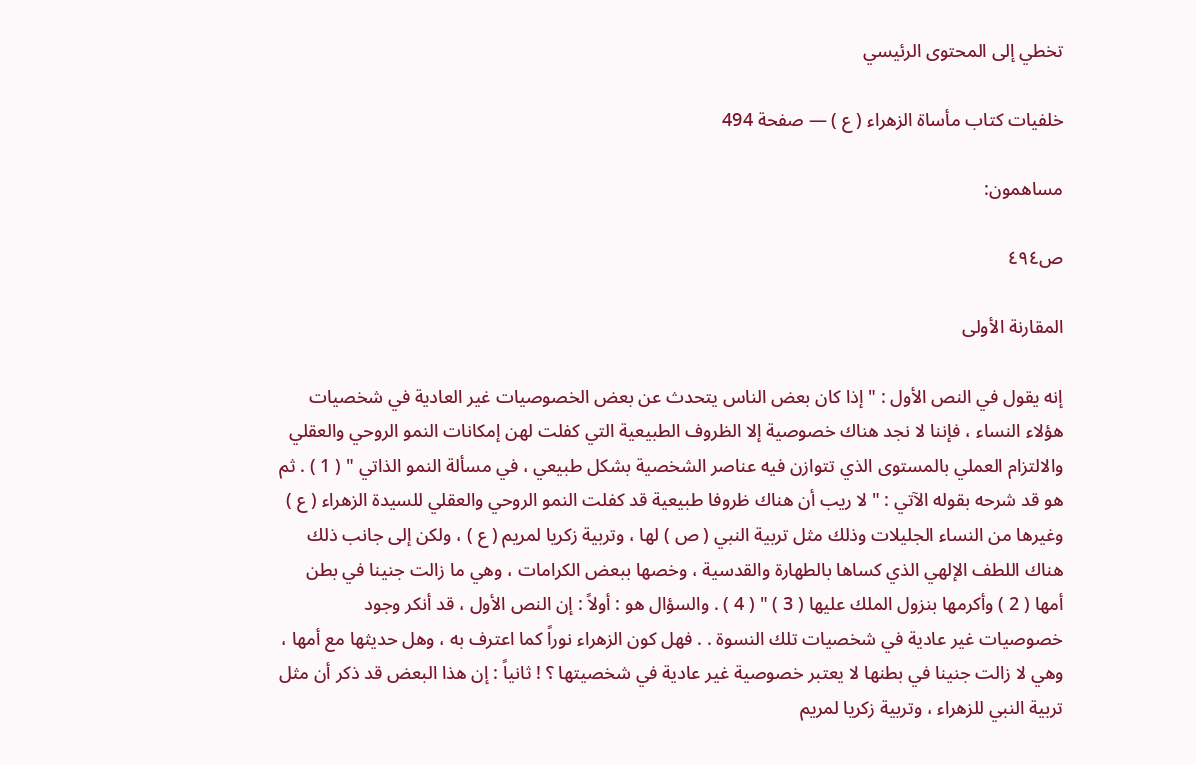تخطي إلى المحتوى الرئيسي

خلفيات كتاب مأساة الزهراء ( ع ) — صفحة 494

مساهمون:

ص٤٩٤

المقارنة الأولى

إنه يقول في النص الأول : " إذا كان بعض الناس يتحدث عن بعض الخصوصيات غير العادية في شخصيات هؤلاء النساء ، فإننا لا نجد هناك خصوصية إلا الظروف الطبيعية التي كفلت لهن إمكانات النمو الروحي والعقلي والالتزام العملي بالمستوى الذي تتوازن فيه عناصر الشخصية بشكل طبيعي ، في مسألة النمو الذاتي " ( 1 ) . ثم هو قد شرحه بقوله الآتي : " لا ريب أن هناك ظروفا طبيعية قد كفلت النمو الروحي والعقلي للسيدة الزهراء ( ع ) وغيرها من النساء الجليلات وذلك مثل تربية النبي ( ص ) لها ، وتربية زكريا لمريم ( ع ) ، ولكن إلى جانب ذلك هناك اللطف الإلهي الذي كساها بالطهارة والقدسية ، وخصها ببعض الكرامات ، وهي ما زالت جنينا في بطن أمها ( 2 ) وأكرمها بنزول الملك عليها ( 3 ) " ( 4 ) . والسؤال هو : أولاً : إن النص الأول ، قد أنكر وجود خصوصيات غير عادية في شخصيات تلك النسوة . . فهل كون الزهراء نوراً كما اعترف به ، وهل حديثها مع أمها ، وهي لا زالت جنينا في بطنها لا يعتبر خصوصية غير عادية في شخصيتها ؟ ! ثانياً : إن هذا البعض قد ذكر أن مثل تربية النبي للزهراء ، وتربية زكريا لمريم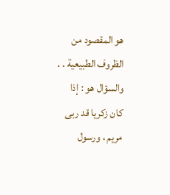هو المقصود من الظروف الطبيعية . . والسؤال هو : إذا كان زكريا قد ربى مريم ، ورسول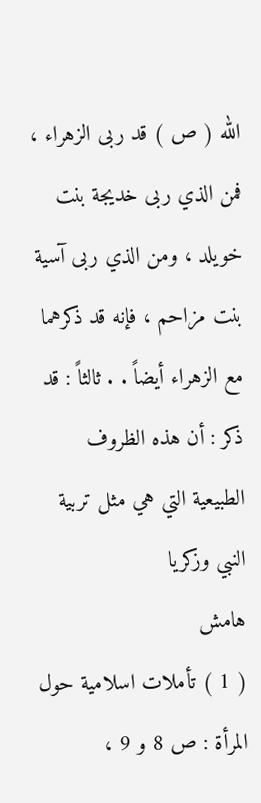الله ( ص ) قد ربى الزهراء ، فمن الذي ربى خديجة بنت خويلد ، ومن الذي ربى آسية بنت مزاحم ، فإنه قد ذكرهما مع الزهراء أيضاً . . ثالثاً : قد ذكر : أن هذه الظروف الطبيعية التي هي مثل تربية النبي وزكريا
هامش
( 1 ) تأملات اسلامية حول المرأة : ص 8 و 9 ،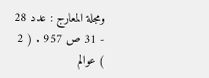ومجلة المعارج : عدد 28 - 31 ص 957 . ( 2 ) عوالم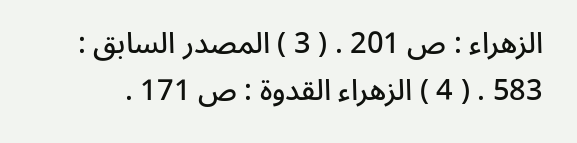الزهراء : ص 201 . ( 3 ) المصدر السابق : 583 . ( 4 ) الزهراء القدوة : ص 171 .